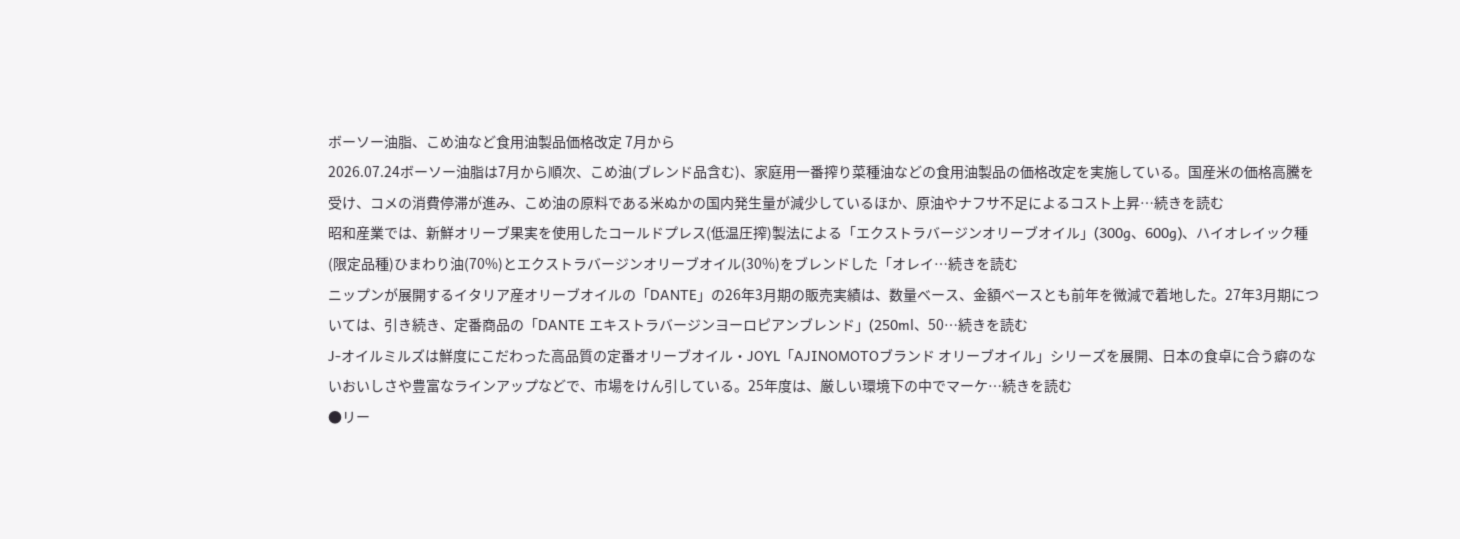ボーソー油脂、こめ油など食用油製品価格改定 7月から
2026.07.24ボーソー油脂は7月から順次、こめ油(ブレンド品含む)、家庭用一番搾り菜種油などの食用油製品の価格改定を実施している。国産米の価格高騰を受け、コメの消費停滞が進み、こめ油の原料である米ぬかの国内発生量が減少しているほか、原油やナフサ不足によるコスト上昇…続きを読む
昭和産業では、新鮮オリーブ果実を使用したコールドプレス(低温圧搾)製法による「エクストラバージンオリーブオイル」(300g、600g)、ハイオレイック種(限定品種)ひまわり油(70%)とエクストラバージンオリーブオイル(30%)をブレンドした「オレイ…続きを読む
ニップンが展開するイタリア産オリーブオイルの「DANTE」の26年3月期の販売実績は、数量ベース、金額ベースとも前年を微減で着地した。27年3月期については、引き続き、定番商品の「DANTE エキストラバージンヨーロピアンブレンド」(250ml、50…続きを読む
J-オイルミルズは鮮度にこだわった高品質の定番オリーブオイル・JOYL「AJINOMOTOブランド オリーブオイル」シリーズを展開、日本の食卓に合う癖のないおいしさや豊富なラインアップなどで、市場をけん引している。25年度は、厳しい環境下の中でマーケ…続きを読む
●リー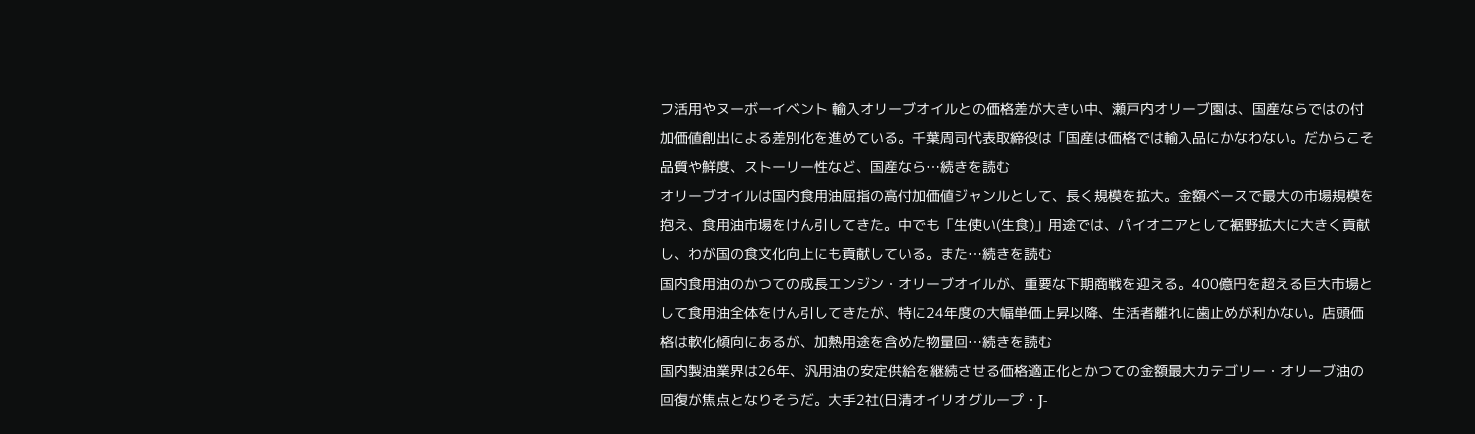フ活用やヌーボーイベント 輸入オリーブオイルとの価格差が大きい中、瀬戸内オリーブ園は、国産ならではの付加価値創出による差別化を進めている。千葉周司代表取締役は「国産は価格では輸入品にかなわない。だからこそ品質や鮮度、ストーリー性など、国産なら…続きを読む
オリーブオイルは国内食用油屈指の高付加価値ジャンルとして、長く規模を拡大。金額ベースで最大の市場規模を抱え、食用油市場をけん引してきた。中でも「生使い(生食)」用途では、パイオニアとして裾野拡大に大きく貢献し、わが国の食文化向上にも貢献している。また…続きを読む
国内食用油のかつての成長エンジン・オリーブオイルが、重要な下期商戦を迎える。400億円を超える巨大市場として食用油全体をけん引してきたが、特に24年度の大幅単価上昇以降、生活者離れに歯止めが利かない。店頭価格は軟化傾向にあるが、加熱用途を含めた物量回…続きを読む
国内製油業界は26年、汎用油の安定供給を継続させる価格適正化とかつての金額最大カテゴリー・オリーブ油の回復が焦点となりそうだ。大手2社(日清オイリオグループ・J-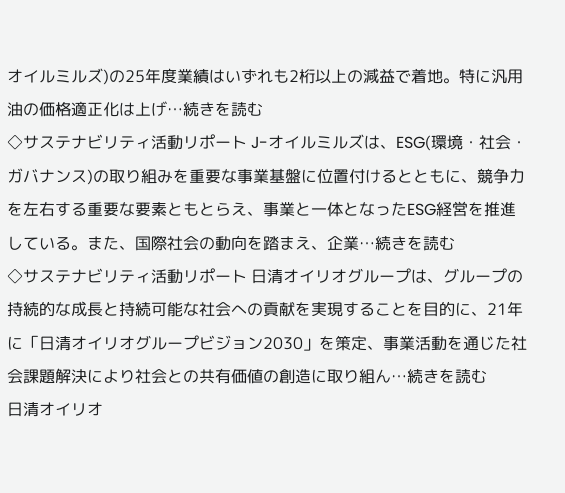オイルミルズ)の25年度業績はいずれも2桁以上の減益で着地。特に汎用油の価格適正化は上げ…続きを読む
◇サステナビリティ活動リポート J-オイルミルズは、ESG(環境・社会・ガバナンス)の取り組みを重要な事業基盤に位置付けるとともに、競争力を左右する重要な要素ともとらえ、事業と一体となったESG経営を推進している。また、国際社会の動向を踏まえ、企業…続きを読む
◇サステナビリティ活動リポート 日清オイリオグループは、グループの持続的な成長と持続可能な社会への貢献を実現することを目的に、21年に「日清オイリオグループビジョン2030」を策定、事業活動を通じた社会課題解決により社会との共有価値の創造に取り組ん…続きを読む
日清オイリオ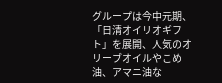グループは今中元期、「日清オイリオギフト」を展開、人気のオリーブオイルやこめ油、アマニ油な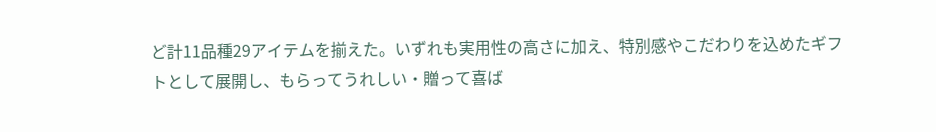ど計11品種29アイテムを揃えた。いずれも実用性の高さに加え、特別感やこだわりを込めたギフトとして展開し、もらってうれしい・贈って喜ば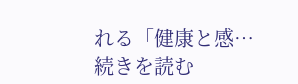れる「健康と感…続きを読む